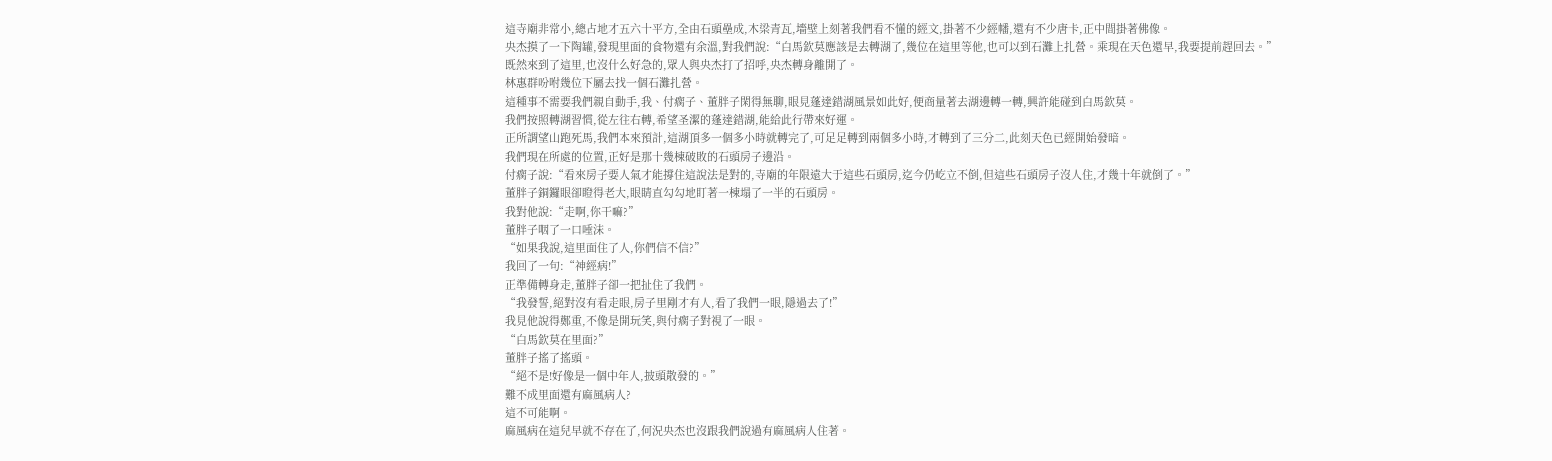這寺廟非常小,總占地才五六十平方,全由石頭壘成,木梁青瓦,墻壁上刻著我們看不懂的經文,掛著不少經幡,還有不少唐卡,正中間掛著佛像。
央杰摸了一下陶罐,發現里面的食物還有余溫,對我們說:“白馬欽莫應該是去轉湖了,幾位在這里等他,也可以到石灘上扎營。乘現在天色還早,我要提前趕回去。”
既然來到了這里,也沒什么好急的,眾人與央杰打了招呼,央杰轉身離開了。
林惠群吩咐幾位下屬去找一個石灘扎營。
這種事不需要我們親自動手,我、付瘸子、董胖子閑得無聊,眼見蓬達錯湖風景如此好,便商量著去湖邊轉一轉,興許能碰到白馬欽莫。
我們按照轉湖習慣,從左往右轉,希望圣潔的蓬達錯湖,能給此行帶來好運。
正所謂望山跑死馬,我們本來預計,這湖頂多一個多小時就轉完了,可足足轉到兩個多小時,才轉到了三分二,此刻天色已經開始發暗。
我們現在所處的位置,正好是那十幾棟破敗的石頭房子邊沿。
付瘸子說:“看來房子要人氣才能撐住這說法是對的,寺廟的年限遠大于這些石頭房,迄今仍屹立不倒,但這些石頭房子沒人住,才幾十年就倒了。”
董胖子銅鑼眼卻瞪得老大,眼睛直勾勾地盯著一棟塌了一半的石頭房。
我對他說:“走啊,你干嘛?”
董胖子咽了一口唾沫。
“如果我說,這里面住了人,你們信不信?”
我回了一句:“神經病!”
正準備轉身走,董胖子卻一把扯住了我們。
“我發誓,絕對沒有看走眼,房子里剛才有人,看了我們一眼,隱過去了!”
我見他說得鄭重,不像是開玩笑,與付瘸子對視了一眼。
“白馬欽莫在里面?”
董胖子搖了搖頭。
“絕不是!好像是一個中年人,披頭散發的。”
難不成里面還有麻風病人?
這不可能啊。
麻風病在這兒早就不存在了,何況央杰也沒跟我們說過有麻風病人住著。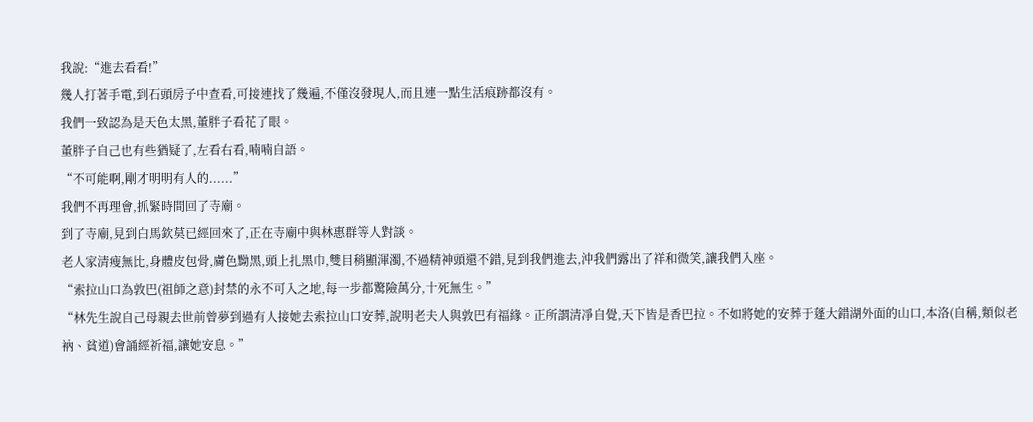我說:“進去看看!”
幾人打著手電,到石頭房子中查看,可接連找了幾遍,不僅沒發現人,而且連一點生活痕跡都沒有。
我們一致認為是天色太黑,董胖子看花了眼。
董胖子自己也有些猶疑了,左看右看,喃喃自語。
“不可能啊,剛才明明有人的......”
我們不再理會,抓緊時間回了寺廟。
到了寺廟,見到白馬欽莫已經回來了,正在寺廟中與林惠群等人對談。
老人家清瘦無比,身體皮包骨,膚色黝黑,頭上扎黑巾,雙目稍顯渾濁,不過精神頭還不錯,見到我們進去,沖我們露出了祥和微笑,讓我們入座。
“索拉山口為敦巴(祖師之意)封禁的永不可入之地,每一步都驚險萬分,十死無生。”
“林先生說自己母親去世前曾夢到過有人接她去索拉山口安葬,說明老夫人與敦巴有福緣。正所謂清凈自覺,天下皆是香巴拉。不如將她的安葬于蓬大錯湖外面的山口,本洛(自稱,類似老衲、貧道)會誦經祈福,讓她安息。”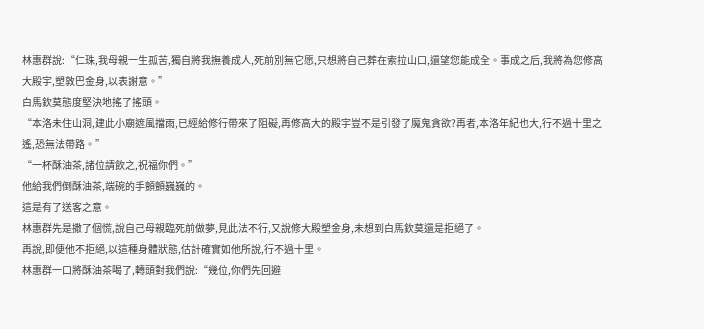林惠群說:“仁珠,我母親一生孤苦,獨自將我撫養成人,死前別無它愿,只想將自己葬在索拉山口,還望您能成全。事成之后,我將為您修高大殿宇,塑敦巴金身,以表謝意。”
白馬欽莫態度堅決地搖了搖頭。
“本洛未住山洞,建此小廟遮風擋雨,已經給修行帶來了阻礙,再修高大的殿宇豈不是引發了魔鬼貪欲?再者,本洛年紀也大,行不過十里之遙,恐無法帶路。”
“一杯酥油茶,諸位請飲之,祝福你們。”
他給我們倒酥油茶,端碗的手顫顫巍巍的。
這是有了送客之意。
林惠群先是撒了個慌,說自己母親臨死前做夢,見此法不行,又說修大殿塑金身,未想到白馬欽莫還是拒絕了。
再說,即便他不拒絕,以這種身體狀態,估計確實如他所說,行不過十里。
林惠群一口將酥油茶喝了,轉頭對我們說:“幾位,你們先回避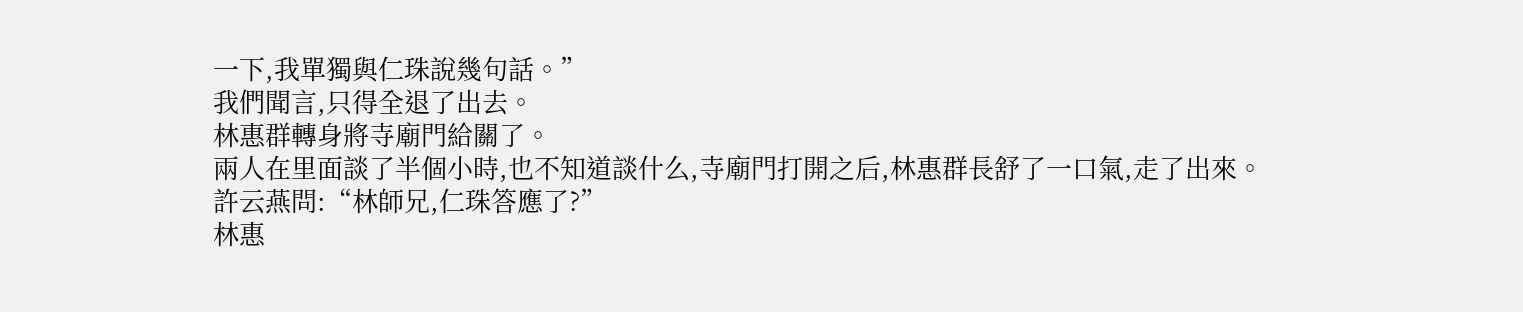一下,我單獨與仁珠說幾句話。”
我們聞言,只得全退了出去。
林惠群轉身將寺廟門給關了。
兩人在里面談了半個小時,也不知道談什么,寺廟門打開之后,林惠群長舒了一口氣,走了出來。
許云燕問:“林師兄,仁珠答應了?”
林惠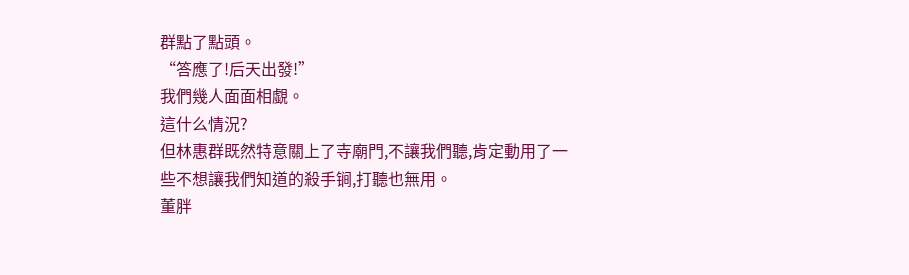群點了點頭。
“答應了!后天出發!”
我們幾人面面相覷。
這什么情況?
但林惠群既然特意關上了寺廟門,不讓我們聽,肯定動用了一些不想讓我們知道的殺手锏,打聽也無用。
董胖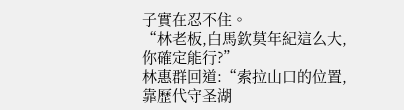子實在忍不住。
“林老板,白馬欽莫年紀這么大,你確定能行?”
林惠群回道:“索拉山口的位置,靠歷代守圣湖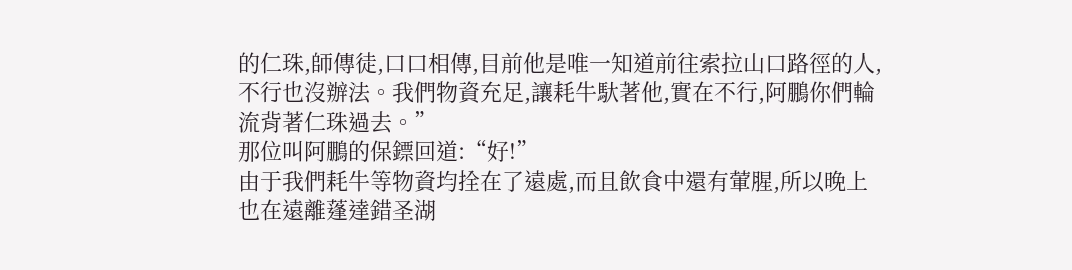的仁珠,師傳徒,口口相傳,目前他是唯一知道前往索拉山口路徑的人,不行也沒辦法。我們物資充足,讓耗牛馱著他,實在不行,阿鵬你們輪流背著仁珠過去。”
那位叫阿鵬的保鏢回道:“好!”
由于我們耗牛等物資均拴在了遠處,而且飲食中還有葷腥,所以晚上也在遠離蓬達錯圣湖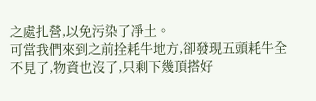之處扎營,以免污染了凈土。
可當我們來到之前拴耗牛地方,卻發現五頭耗牛全不見了,物資也沒了,只剩下幾頂搭好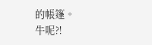的帳篷。
牛呢?!